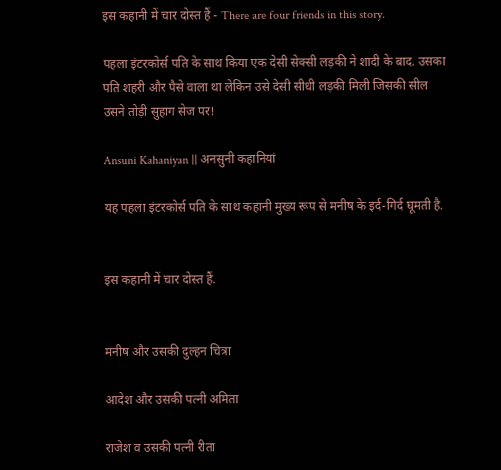इस कहानी में चार दोस्त हैं - There are four friends in this story.

पहला इंटरकोर्स पति के साथ किया एक देसी सेक्सी लड़की ने शादी के बाद. उसका पति शहरी और पैसे वाला था लेकिन उसे देसी सीधी लड़की मिली जिसकी सील उसने तोड़ी सुहाग सेज पर!

Ansuni Kahaniyan || अनसुनी कहानियां

यह पहला इंटरकोर्स पति के साथ कहानी मुख्य रूप से मनीष के इर्द-गिर्द घूमती है.


इस कहानी में चार दोस्त हैं.


मनीष और उसकी दुल्हन चित्रा

आदेश और उसकी पत्नी अमिता

राजेश व उसकी पत्नी रीता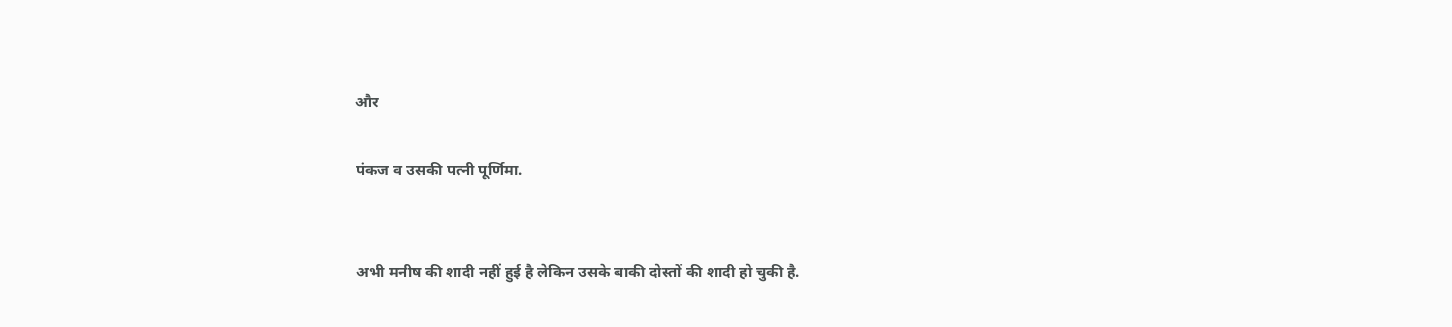और

पंकज व उसकी पत्नी पूर्णिमा.


अभी मनीष की शादी नहीं हुई है लेकिन उसके बाकी दोस्तों की शादी हो चुकी है.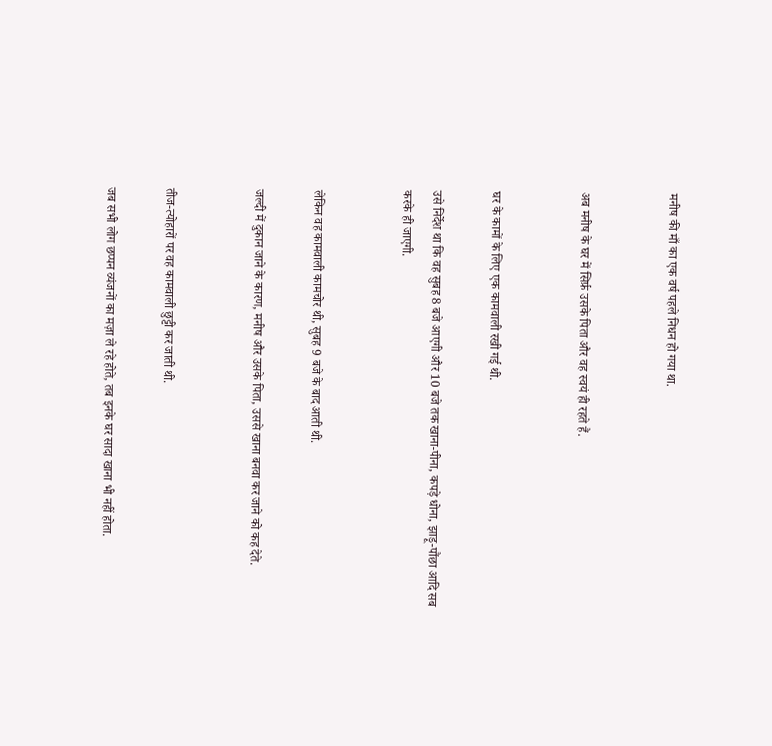मनीष की माँ का एक वर्ष पहले निधन हो गया था.


अब मनीष के घर में सिर्फ़ उसके पिता और वह स्वयं ही रहते हैं.


घर के कामों के लिए एक कामवाली रखी गई थी.

उसे निर्देश था कि वह सुबह 8 बजे आएगी और 10 बजे तक खाना-पीना, कपड़े धोना, झाड़ू-पौंछा आदि सब करके ही जाएगी.


लेकिन वह कामवाली कामचोर थी, सुबह 9 बजे के बाद आती थी.

जल्दी में दुकान जाने के कारण, मनीष और उसके पिता, उससे खाना बनवा कर जाने को कह देते.


तीज-त्योहारों पर वह कामवाली छुट्टी कर जाती थी.

जब सभी लोग छप्पन व्यंजनों का मज़ा ले रहे होते, तब इनके घर सादा खाना भी नहीं होता.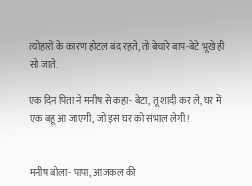त्योहारों के कारण होटल बंद रहते, तो बेचारे बाप-बेटे भूखे ही सो जाते.

एक दिन पिता ने मनीष से कहा- बेटा, तू शादी कर ले, घर में एक बहू आ जाएगी, जो इस घर को संभाल लेगी!


मनीष बोला- पापा, आजकल की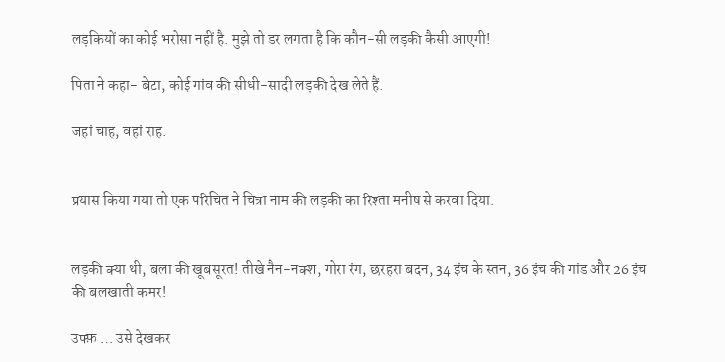लड़कियों का कोई भरोसा नहीं है. मुझे तो डर लगता है कि कौन-सी लड़की कैसी आएगी!

पिता ने कहा- बेटा, कोई गांव की सीधी-सादी लड़की देख लेते हैं.

जहां चाह, वहां राह.


प्रयास किया गया तो एक परिचित ने चित्रा नाम की लड़की का रिश्ता मनीष से करवा दिया.


लड़की क्या थी, बला की खूबसूरत! तीखे नैन-नक्श, गोरा रंग, छरहरा बदन, 34 इंच के स्तन, 36 इंच की गांड और 26 इंच की बलखाती कमर!

उफ्फ़ … उसे देखकर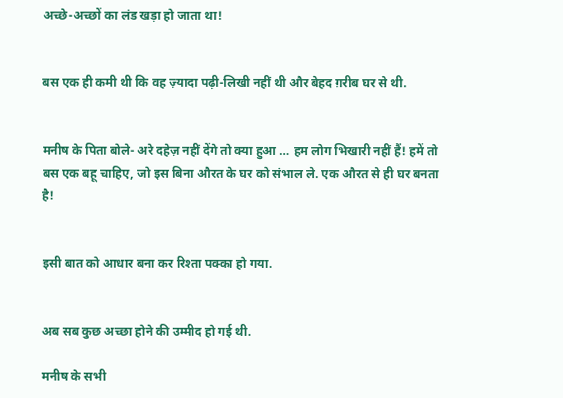अच्छे-अच्छों का लंड खड़ा हो जाता था!


बस एक ही कमी थी कि वह ज़्यादा पढ़ी-लिखी नहीं थी और बेहद ग़रीब घर से थी.


मनीष के पिता बोले- अरे दहेज़ नहीं देंगे तो क्या हुआ … हम लोग भिखारी नहीं हैं! हमें तो बस एक बहू चाहिए, जो इस बिना औरत के घर को संभाल ले. एक औरत से ही घर बनता है!


इसी बात को आधार बना कर रिश्ता पक्का हो गया.


अब सब कुछ अच्छा होने की उम्मीद हो गई थी.

मनीष के सभी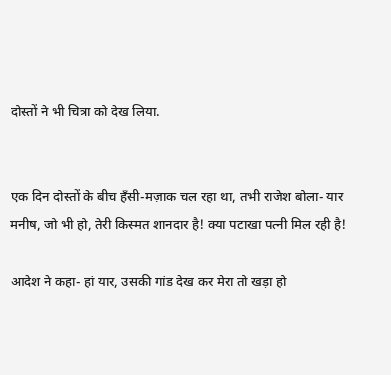दोस्तों ने भी चित्रा को देख लिया.


एक दिन दोस्तों के बीच हँसी-मज़ाक चल रहा था, तभी राजेश बोला- यार मनीष, जो भी हो, तेरी किस्मत शानदार है! क्या पटाखा पत्नी मिल रही है!

आदेश ने कहा- हां यार, उसकी गांड देख कर मेरा तो खड़ा हो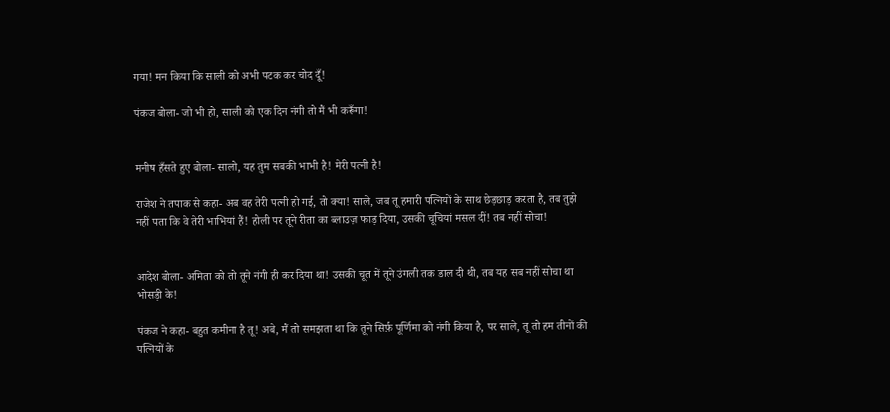गया! मन किया कि साली को अभी पटक कर चोद दूँ!

पंकज बोला- जो भी हो, साली को एक दिन नंगी तो मैं भी करूँगा!


मनीष हँसते हुए बोला- सालो, यह तुम सबकी भाभी है! मेरी पत्नी है!

राजेश ने तपाक से कहा- अब वह तेरी पत्नी हो गई, तो क्या! साले, जब तू हमारी पत्नियों के साथ छेड़छाड़ करता है, तब तुझे नहीं पता कि वे तेरी भाभियां हैं! होली पर तूने रीता का ब्लाउज़ फाड़ दिया, उसकी चूचियां मसल दीं! तब नहीं सोचा!


आदेश बोला- अमिता को तो तूने नंगी ही कर दिया था! उसकी चूत में तूने उंगली तक डाल दी थी, तब यह सब नहीं सोचा था भोसड़ी के!

पंकज ने कहा- बहुत कमीना है तू! अबे, मैं तो समझता था कि तूने सिर्फ़ पूर्णिमा को नंगी किया है, पर साले, तू तो हम तीनों की पत्नियों के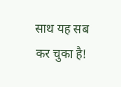साथ यह सब कर चुका है!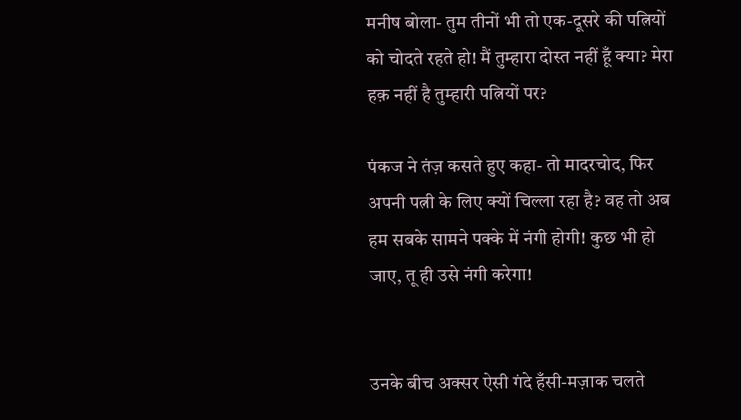मनीष बोला- तुम तीनों भी तो एक-दूसरे की पत्नियों को चोदते रहते हो! मैं तुम्हारा दोस्त नहीं हूँ क्या? मेरा हक़ नहीं है तुम्हारी पत्नियों पर?

पंकज ने तंज़ कसते हुए कहा- तो मादरचोद, फिर अपनी पत्नी के लिए क्यों चिल्ला रहा है? वह तो अब हम सबके सामने पक्के में नंगी होगी! कुछ भी हो जाए, तू ही उसे नंगी करेगा!


उनके बीच अक्सर ऐसी गंदे हँसी-मज़ाक चलते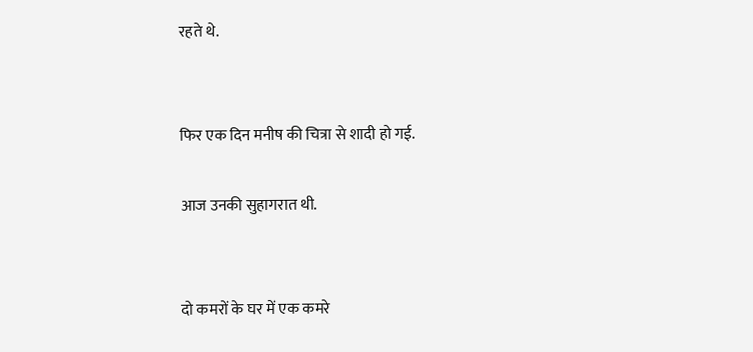रहते थे.


फिर एक दिन मनीष की चित्रा से शादी हो गई.

आज उनकी सुहागरात थी.


दो कमरों के घर में एक कमरे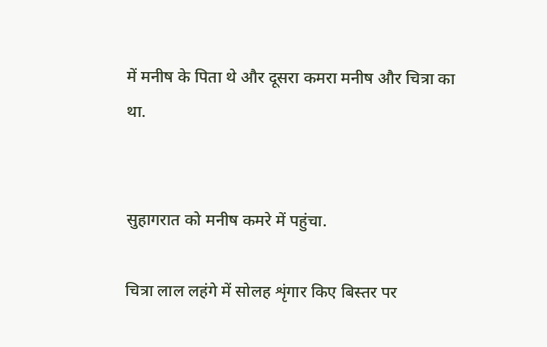में मनीष के पिता थे और दूसरा कमरा मनीष और चित्रा का था.


सुहागरात को मनीष कमरे में पहुंचा.

चित्रा लाल लहंगे में सोलह शृंगार किए बिस्तर पर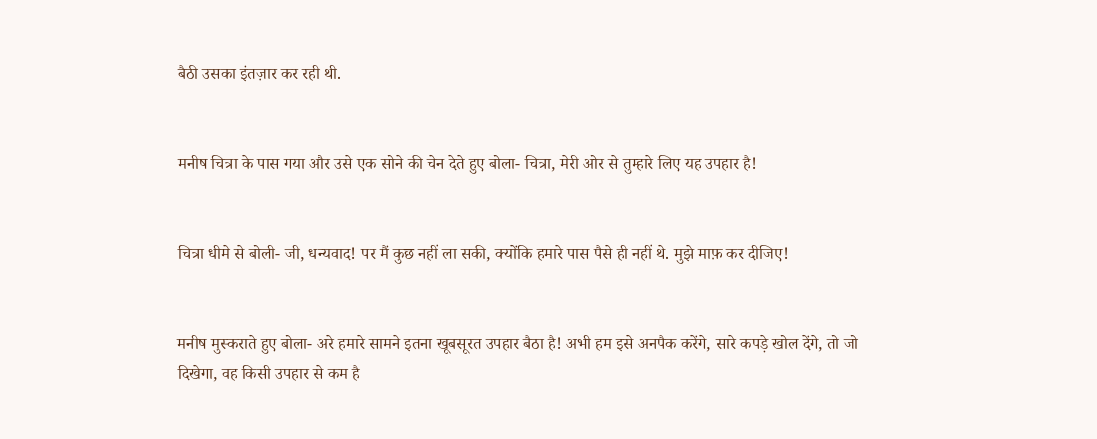बैठी उसका इंतज़ार कर रही थी.


मनीष चित्रा के पास गया और उसे एक सोने की चेन देते हुए बोला- चित्रा, मेरी ओर से तुम्हारे लिए यह उपहार है!


चित्रा धीमे से बोली- जी, धन्यवाद! पर मैं कुछ नहीं ला सकी, क्योंकि हमारे पास पैसे ही नहीं थे. मुझे माफ़ कर दीजिए!


मनीष मुस्कराते हुए बोला- अरे हमारे सामने इतना खूबसूरत उपहार बैठा है! अभी हम इसे अनपैक करेंगे, सारे कपड़े खोल देंगे, तो जो दिखेगा, वह किसी उपहार से कम है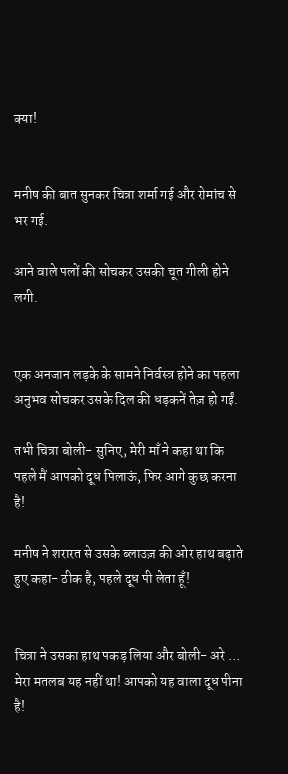क्या!


मनीष की बात सुनकर चित्रा शर्मा गई और रोमांच से भर गई.

आने वाले पलों की सोचकर उसकी चूत गीली होने लगी.


एक अनजान लड़के के सामने निर्वस्त्र होने का पहला अनुभव सोचकर उसके दिल की धड़कनें तेज़ हो गईं.

तभी चित्रा बोली- सुनिए, मेरी माँ ने कहा था कि पहले मैं आपको दूध पिलाऊं, फिर आगे कुछ करना है!

मनीष ने शरारत से उसके ब्लाउज़ की ओर हाथ बढ़ाते हुए कहा- ठीक है, पहले दूध पी लेता हूँ!


चित्रा ने उसका हाथ पकड़ लिया और बोली- अरे … मेरा मतलब यह नहीं था! आपको यह वाला दूध पीना है!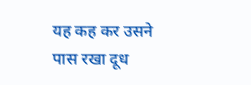यह कह कर उसने पास रखा दूध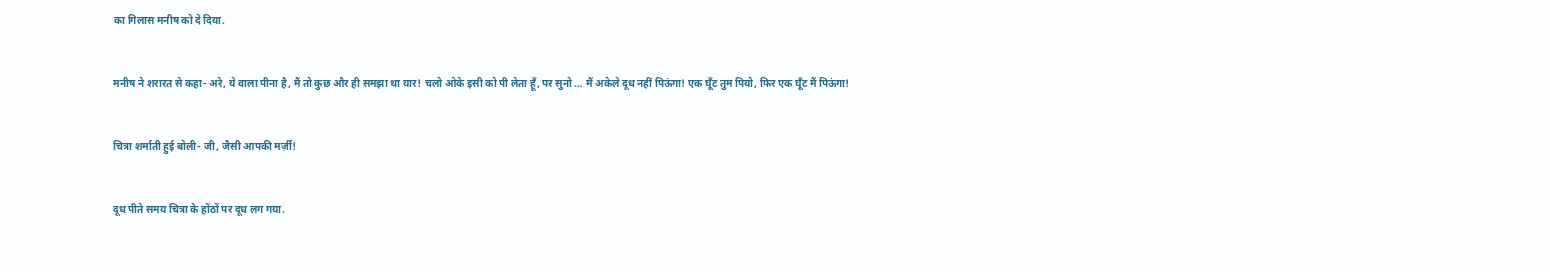का गिलास मनीष को दे दिया.


मनीष ने शरारत से कहा- अरे, ये वाला पीना है, मैं तो कुछ और ही समझा था यार! चलो ओके इसी को पी लेता हूँ, पर सुनो … मैं अकेले दूध नहीं पिऊंगा! एक घूँट तुम पियो, फिर एक घूँट मैं पिऊंगा!


चित्रा शर्माती हुई बोली- जी, जैसी आपकी मर्ज़ी!


दूध पीते समय चित्रा के होंठों पर दूध लग गया.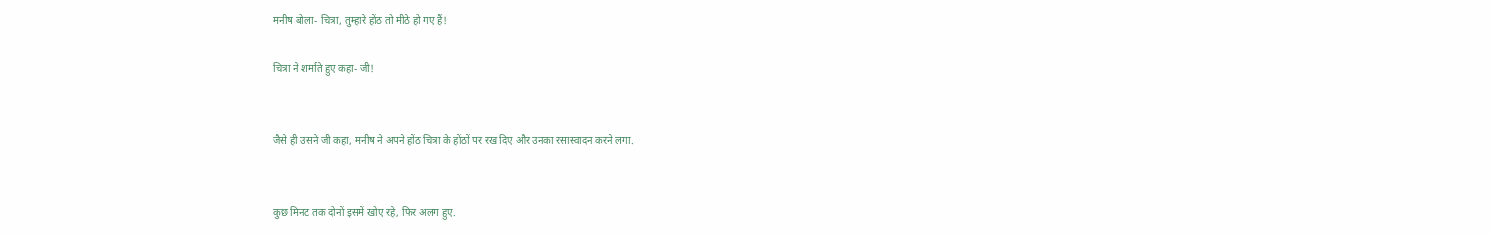मनीष बोला- चित्रा, तुम्हारे होंठ तो मीठे हो गए हैं!

चित्रा ने शर्माते हुए कहा- जी!


जैसे ही उसने जी कहा, मनीष ने अपने होंठ चित्रा के होंठों पर रख दिए और उनका रसास्वादन करने लगा.


कुछ मिनट तक दोनों इसमें खोए रहे, फिर अलग हुए.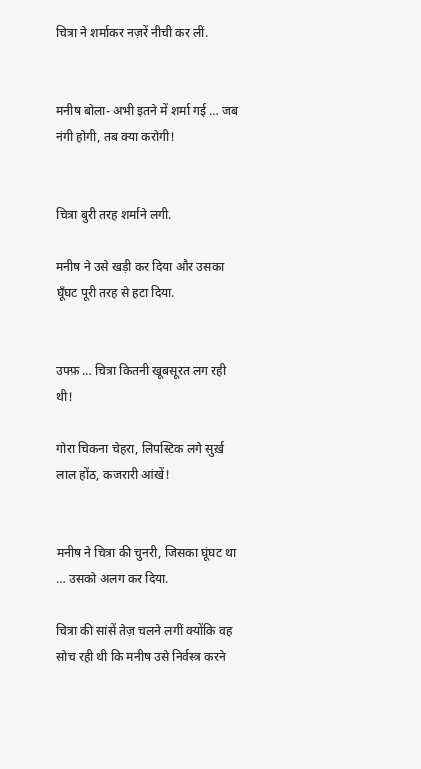चित्रा ने शर्माकर नज़रें नीची कर लीं.


मनीष बोला- अभी इतने में शर्मा गई … जब नंगी होगी, तब क्या करोगी!


चित्रा बुरी तरह शर्माने लगी.

मनीष ने उसे खड़ी कर दिया और उसका घूँघट पूरी तरह से हटा दिया.


उफ्फ़ … चित्रा कितनी खूबसूरत लग रही थी!

गोरा चिकना चेहरा, लिपस्टिक लगे सुर्ख़ लाल होंठ, कजरारी आंखें!


मनीष ने चित्रा की चुनरी, जिसका घूंघट था … उसको अलग कर दिया.

चित्रा की सांसें तेज़ चलने लगीं क्योंकि वह सोच रही थी कि मनीष उसे निर्वस्त्र करने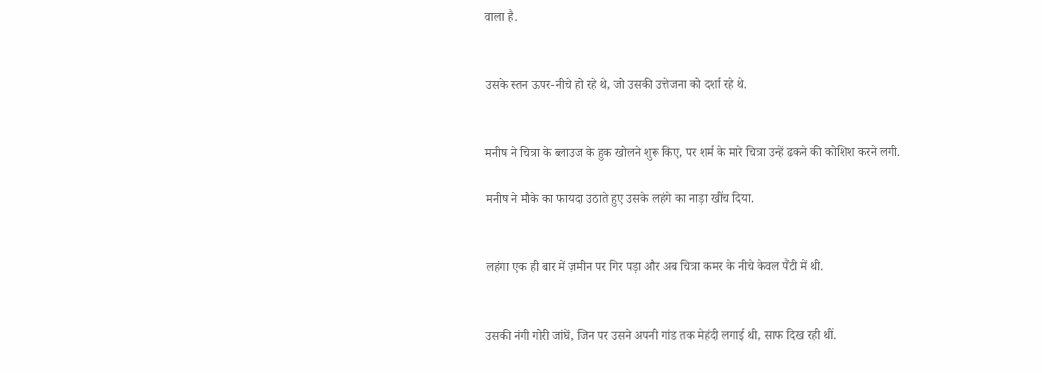वाला है.


उसके स्तन ऊपर-नीचे हो रहे थे, जो उसकी उत्तेजना को दर्शा रहे थे.


मनीष ने चित्रा के ब्लाउज के हुक खोलने शुरू किए, पर शर्म के मारे चित्रा उन्हें ढकने की कोशिश करने लगी.

मनीष ने मौके का फायदा उठाते हुए उसके लहंगे का नाड़ा खींच दिया.


लहंगा एक ही बार में ज़मीन पर गिर पड़ा और अब चित्रा कमर के नीचे केवल पैंटी में थी.


उसकी नंगी गोरी जांघें, जिन पर उसने अपनी गांड तक मेहंदी लगाई थी, साफ दिख रही थीं.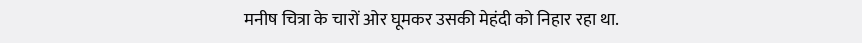मनीष चित्रा के चारों ओर घूमकर उसकी मेहंदी को निहार रहा था.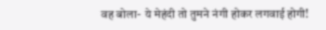वह बोला- ये मेहंदी तो तुमने नंगी होकर लगवाई होगी!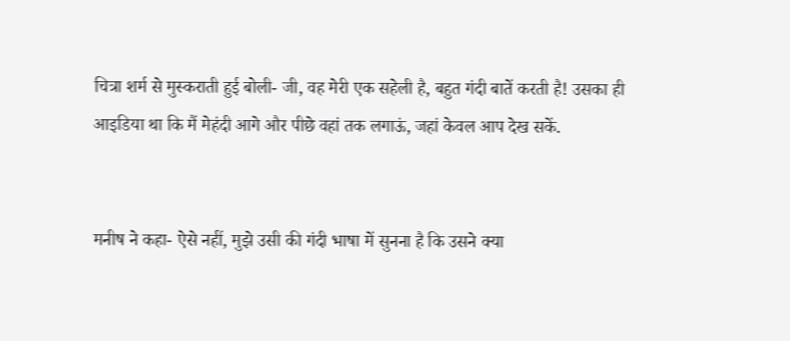चित्रा शर्म से मुस्कराती हुई बोली- जी, वह मेरी एक सहेली है, बहुत गंदी बातें करती है! उसका ही आइडिया था कि मैं मेहंदी आगे और पीछे वहां तक लगाऊं, जहां केवल आप देख सकें.


मनीष ने कहा- ऐसे नहीं, मुझे उसी की गंदी भाषा में सुनना है कि उसने क्या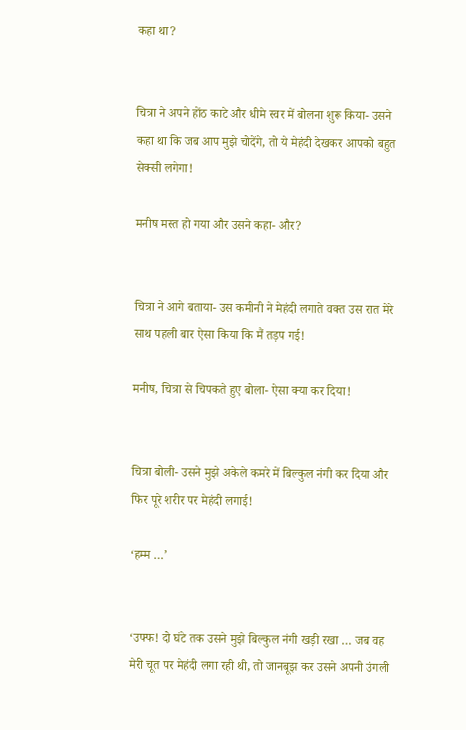कहा था?


चित्रा ने अपने होंठ काटे और धीमे स्वर में बोलना शुरू किया- उसने कहा था कि जब आप मुझे चोदेंगे, तो ये मेहंदी देखकर आपको बहुत सेक्सी लगेगा!

मनीष मस्त हो गया और उसने कहा- और?


चित्रा ने आगे बताया- उस कमीनी ने मेहंदी लगाते वक्त उस रात मेरे साथ पहली बार ऐसा किया कि मैं तड़प गई!

मनीष, चित्रा से चिपकते हुए बोला- ऐसा क्या कर दिया!


चित्रा बोली- उसने मुझे अकेले कमरे में बिल्कुल नंगी कर दिया और फिर पूरे शरीर पर मेहंदी लगाई!

‘हम्म …’


‘उफ्फ! दो घंटे तक उसने मुझे बिल्कुल नंगी खड़ी रखा … जब वह मेरी चूत पर मेहंदी लगा रही थी, तो जानबूझ कर उसने अपनी उंगली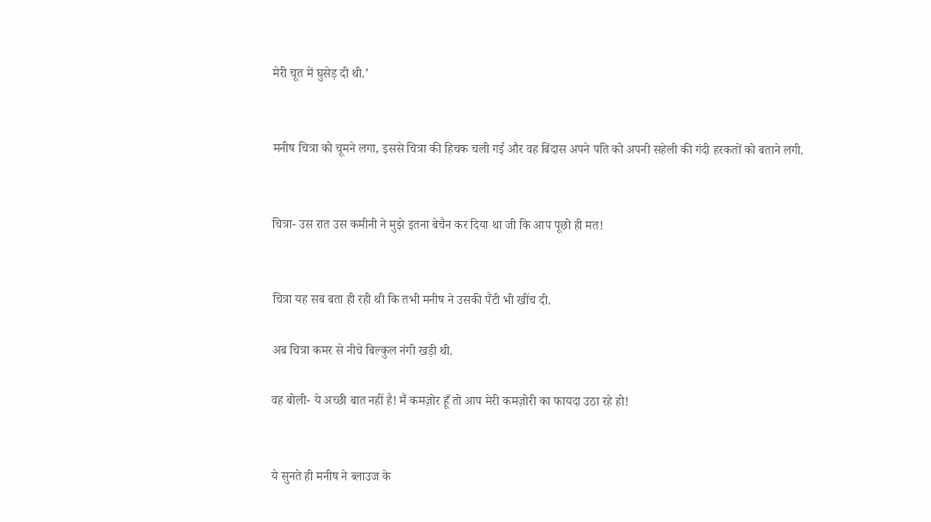मेरी चूत में घुसेड़ दी थी.’


मनीष चित्रा को चूमने लगा, इससे चित्रा की हिचक चली गई और वह बिंदास अपने पति को अपनी सहेली की गंदी हरकतों को बताने लगी.


चित्रा- उस रात उस कमीनी ने मुझे इतना बेचैन कर दिया था जी कि आप पूछो ही मत!


चित्रा यह सब बता ही रही थी कि तभी मनीष ने उसकी पैंटी भी खींच दी.

अब चित्रा कमर से नीचे बिल्कुल नंगी खड़ी थी.

वह बोली- ये अच्छी बात नहीं है! मैं कमज़ोर हूँ तो आप मेरी कमज़ोरी का फायदा उठा रहे हो!


ये सुनते ही मनीष ने ब्लाउज के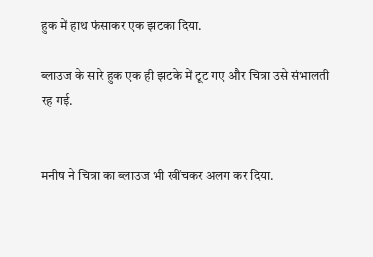हुक में हाथ फंसाकर एक झटका दिया.

ब्लाउज के सारे हुक एक ही झटके में टूट गए और चित्रा उसे संभालती रह गई.


मनीष ने चित्रा का ब्लाउज भी खींचकर अलग कर दिया.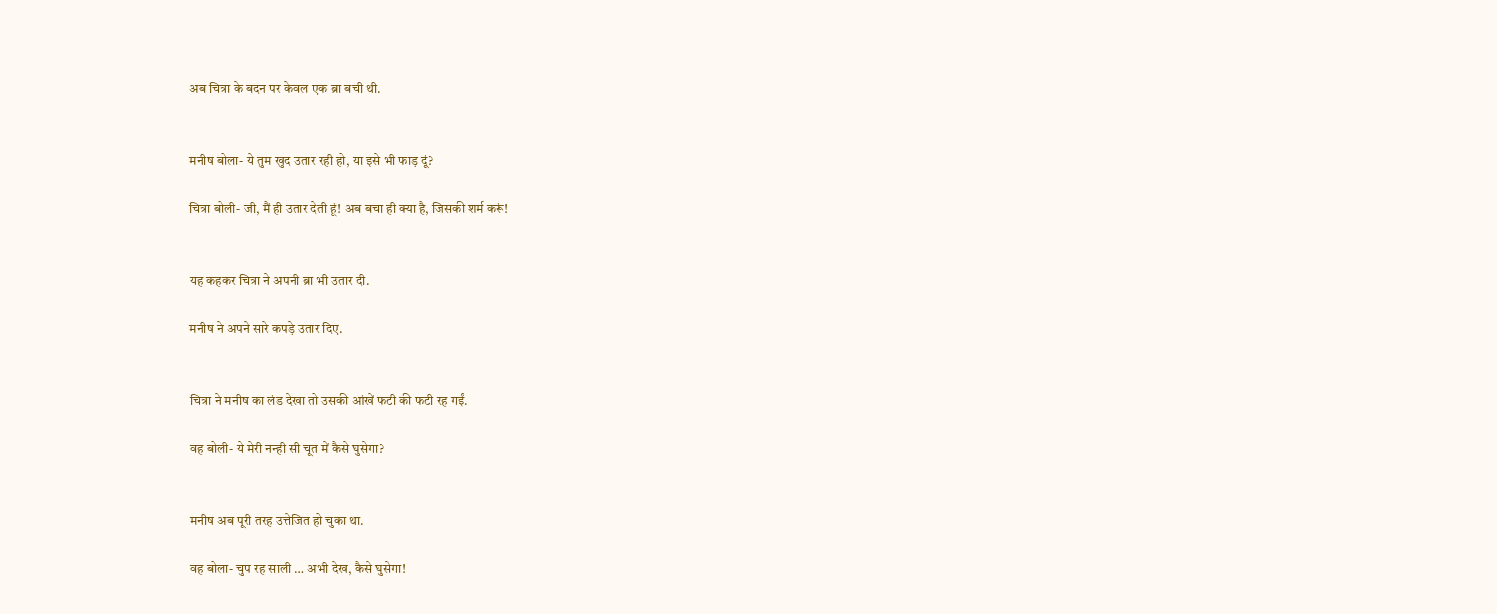अब चित्रा के बदन पर केवल एक ब्रा बची थी.


मनीष बोला- ये तुम खुद उतार रही हो, या इसे भी फाड़ दूं?

चित्रा बोली- जी, मैं ही उतार देती हूं! अब बचा ही क्या है, जिसकी शर्म करूं!


यह कहकर चित्रा ने अपनी ब्रा भी उतार दी.

मनीष ने अपने सारे कपड़े उतार दिए.


चित्रा ने मनीष का लंड देखा तो उसकी आंखें फटी की फटी रह गईं.

वह बोली- ये मेरी नन्ही सी चूत में कैसे घुसेगा?


मनीष अब पूरी तरह उत्तेजित हो चुका था.

वह बोला- चुप रह साली … अभी देख, कैसे घुसेगा!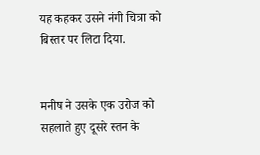यह कहकर उसने नंगी चित्रा को बिस्तर पर लिटा दिया.


मनीष ने उसके एक उरोज को सहलाते हुए दूसरे स्तन के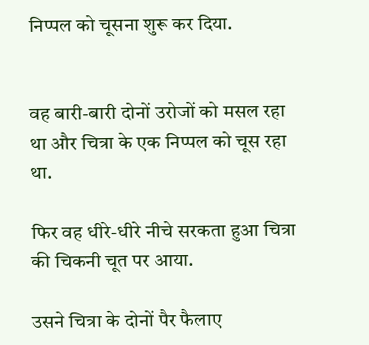निप्पल को चूसना शुरू कर दिया.


वह बारी-बारी दोनों उरोजों को मसल रहा था और चित्रा के एक निप्पल को चूस रहा था.

फिर वह धीरे-धीरे नीचे सरकता हुआ चित्रा की चिकनी चूत पर आया.

उसने चित्रा के दोनों पैर फैलाए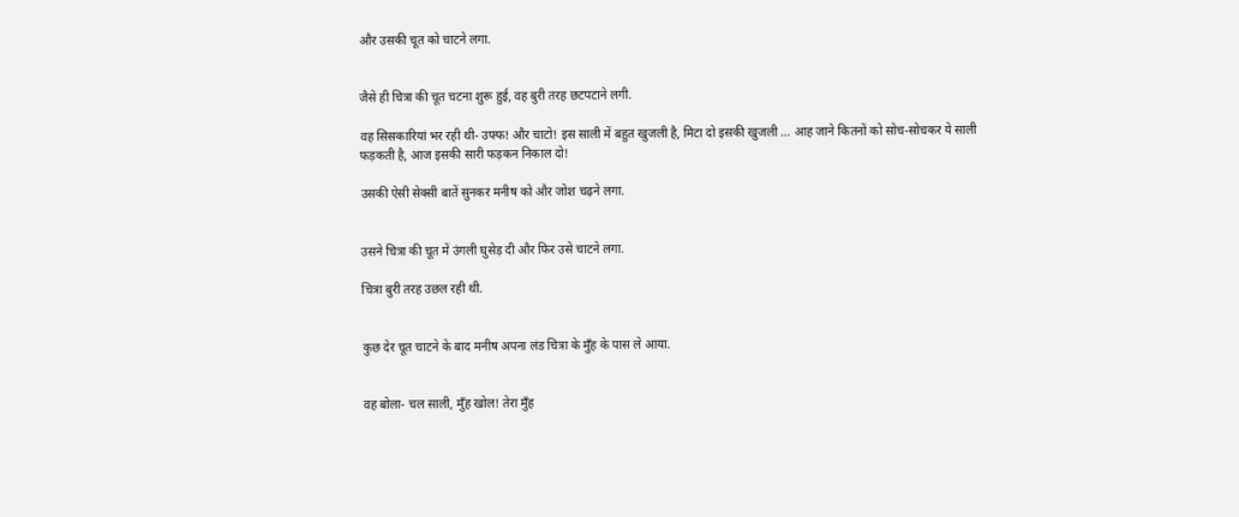और उसकी चूत को चाटने लगा.


जैसे ही चित्रा की चूत चटना शुरू हुई, वह बुरी तरह छटपटाने लगी.

वह सिसकारियां भर रही थी- उफ्फ! और चाटो! इस साली में बहुत खुजली है, मिटा दो इसकी खुजली … आह जाने कितनों को सोच-सोचकर ये साली फड़कती है, आज इसकी सारी फड़कन निकाल दो!

उसकी ऐसी सेक्सी बातें सुनकर मनीष को और जोश चढ़ने लगा.


उसने चित्रा की चूत में उंगली घुसेड़ दी और फिर उसे चाटने लगा.

चित्रा बुरी तरह उछल रही थी.


कुछ देर चूत चाटने के बाद मनीष अपना लंड चित्रा के मुँह के पास ले आया.


वह बोला- चल साली, मुँह खोल! तेरा मुँह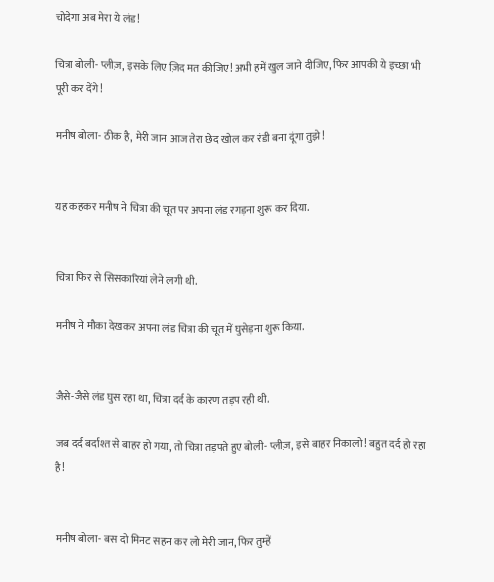चोदेगा अब मेरा ये लंड!

चित्रा बोली- प्लीज़, इसके लिए ज़िद मत कीजिए! अभी हमें खुल जाने दीजिए, फिर आपकी ये इच्छा भी पूरी कर देंगे!

मनीष बोला- ठीक है, मेरी जान आज तेरा छेद खोल कर रंडी बना दूंगा तुझे!


यह कहकर मनीष ने चित्रा की चूत पर अपना लंड रगड़ना शुरू कर दिया.


चित्रा फिर से सिसकारियां लेने लगी थी.

मनीष ने मौका देखकर अपना लंड चित्रा की चूत में घुसेड़ना शुरू किया.


जैसे-जैसे लंड घुस रहा था, चित्रा दर्द के कारण तड़प रही थी.

जब दर्द बर्दाश्त से बाहर हो गया, तो चित्रा तड़पते हुए बोली- प्लीज़, इसे बाहर निकालो! बहुत दर्द हो रहा है!


मनीष बोला- बस दो मिनट सहन कर लो मेरी जान, फिर तुम्हें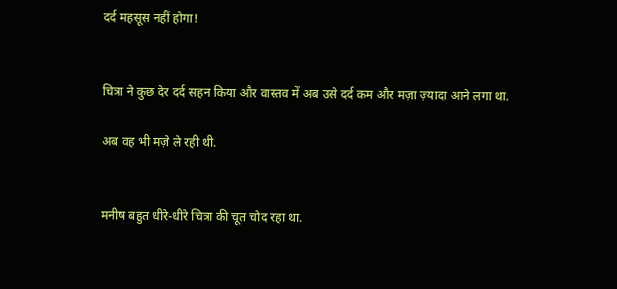दर्द महसूस नहीं होगा!


चित्रा ने कुछ देर दर्द सहन किया और वास्तव में अब उसे दर्द कम और मज़ा ज़्यादा आने लगा था.

अब वह भी मज़े ले रही थी.


मनीष बहुत धीरे-धीरे चित्रा की चूत चोद रहा था.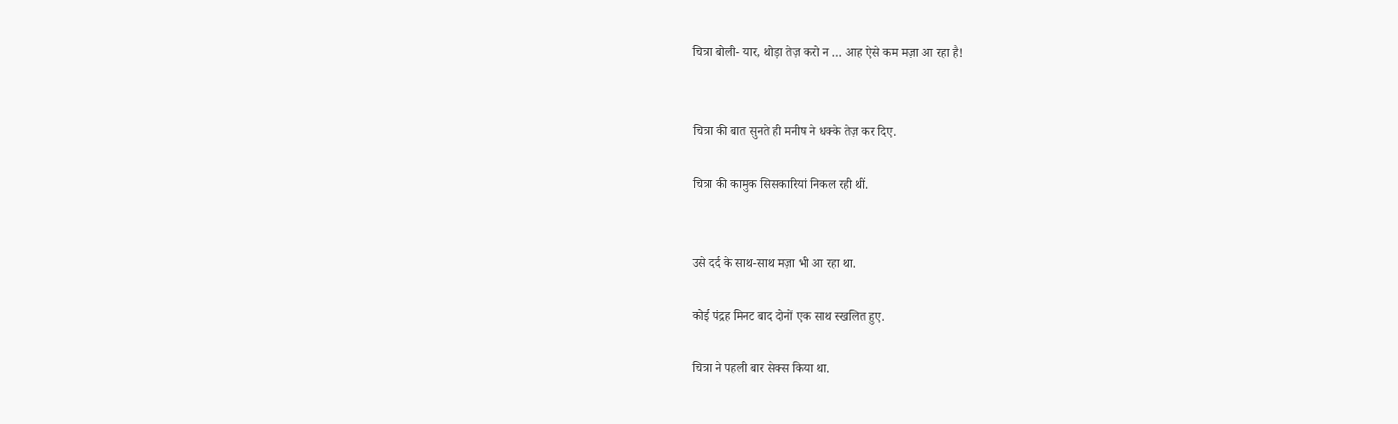चित्रा बोली- यार, थोड़ा तेज़ करो न … आह ऐसे कम मज़ा आ रहा है!


चित्रा की बात सुनते ही मनीष ने धक्के तेज़ कर दिए.

चित्रा की कामुक सिसकारियां निकल रही थीं.


उसे दर्द के साथ-साथ मज़ा भी आ रहा था.

कोई पंद्रह मिनट बाद दोनों एक साथ स्खलित हुए.

चित्रा ने पहली बार सेक्स किया था.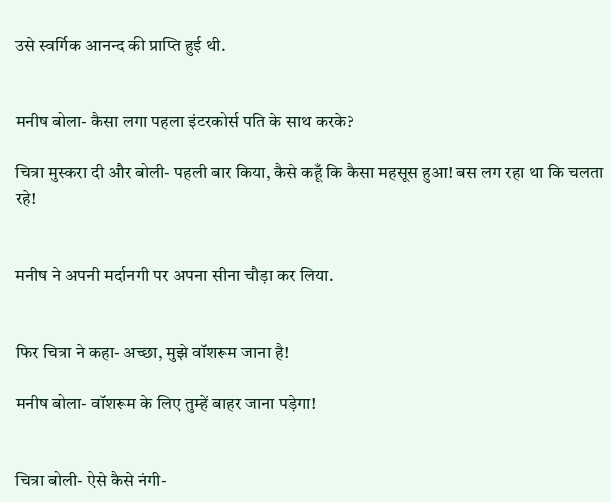उसे स्वर्गिक आनन्द की प्राप्ति हुई थी.


मनीष बोला- कैसा लगा पहला इंटरकोर्स पति के साथ करके?

चित्रा मुस्करा दी और बोली- पहली बार किया, कैसे कहूँ कि कैसा महसूस हुआ! बस लग रहा था कि चलता रहे!


मनीष ने अपनी मर्दानगी पर अपना सीना चौड़ा कर लिया.


फिर चित्रा ने कहा- अच्छा, मुझे वॉशरूम जाना है!

मनीष बोला- वॉशरूम के लिए तुम्हें बाहर जाना पड़ेगा!


चित्रा बोली- ऐसे कैसे नंगी-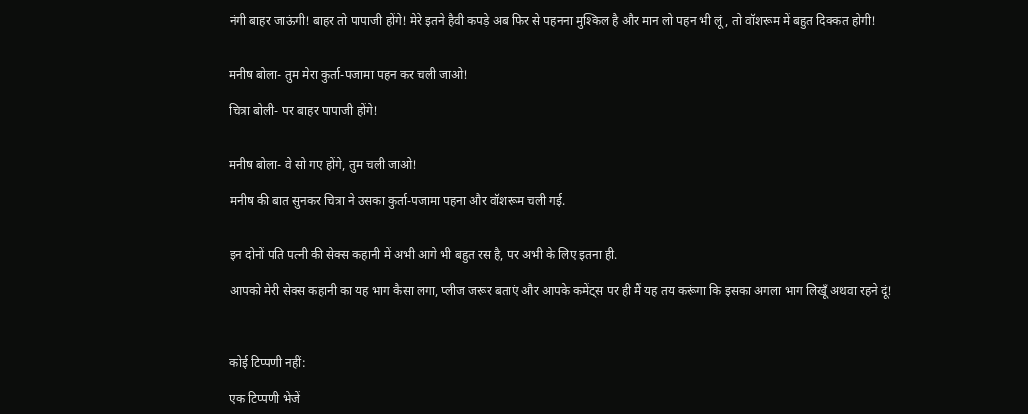नंगी बाहर जाऊंगी! बाहर तो पापाजी होंगे! मेरे इतने हैवी कपड़े अब फिर से पहनना मुश्किल है और मान लो पहन भी लूं, तो वॉशरूम में बहुत दिक्कत होगी!


मनीष बोला- तुम मेरा कुर्ता-पजामा पहन कर चली जाओ!

चित्रा बोली- पर बाहर पापाजी होंगे!


मनीष बोला- वे सो गए होंगे, तुम चली जाओ!

मनीष की बात सुनकर चित्रा ने उसका कुर्ता-पजामा पहना और वॉशरूम चली गई.


इन दोनों पति पत्नी की सेक्स कहानी में अभी आगे भी बहुत रस है, पर अभी के लिए इतना ही.

आपको मेरी सेक्स कहानी का यह भाग कैसा लगा, प्लीज जरूर बताएं और आपके कमेंट्स पर ही मैं यह तय करूंगा कि इसका अगला भाग लिखूँ अथवा रहने दूं!



कोई टिप्पणी नहीं:

एक टिप्पणी भेजें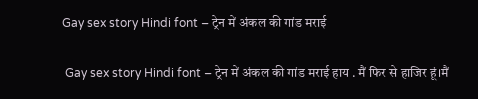Gay sex story Hindi font – ट्रेन में अंकल की गांड मराई

 Gay sex story Hindi font – ट्रेन में अंकल की गांड मराई हाय . मैं फिर से हाजिर हूं।मैं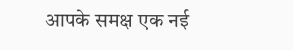आपके समक्ष एक नई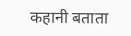कहानी बताता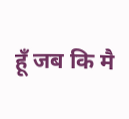हूँ जब कि मै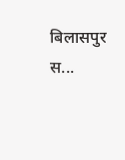बिलासपुर स...